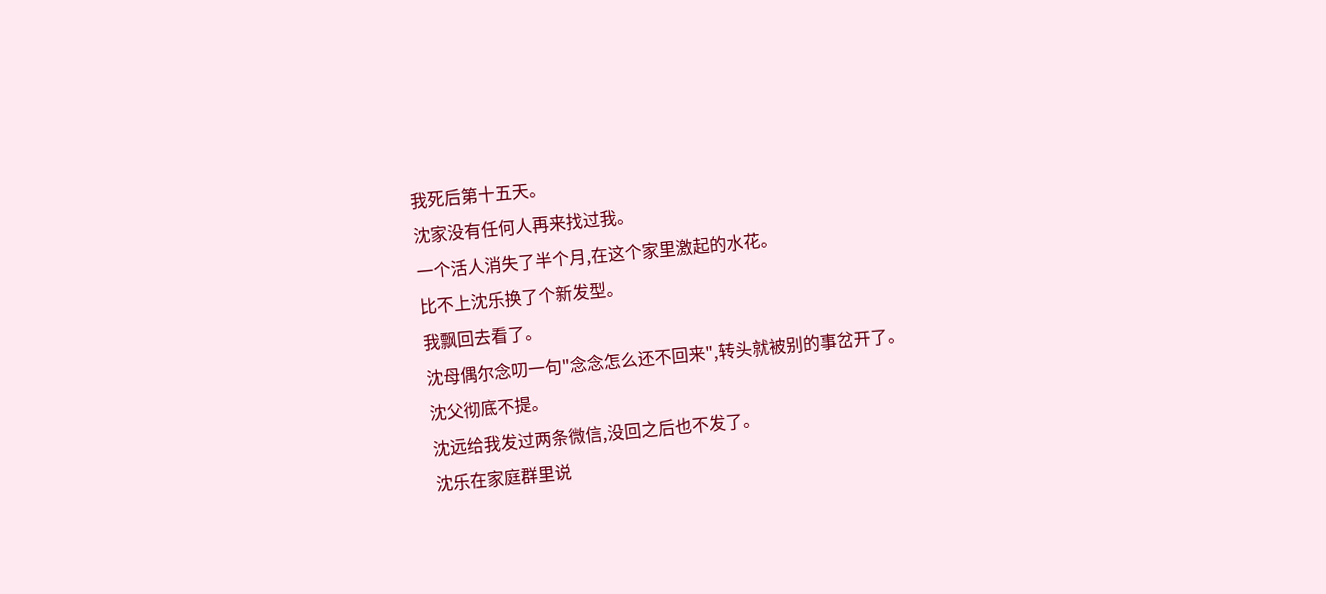我死后第十五天。
沈家没有任何人再来找过我。
一个活人消失了半个月,在这个家里激起的水花。
比不上沈乐换了个新发型。
我飘回去看了。
沈母偶尔念叨一句"念念怎么还不回来",转头就被别的事岔开了。
沈父彻底不提。
沈远给我发过两条微信,没回之后也不发了。
沈乐在家庭群里说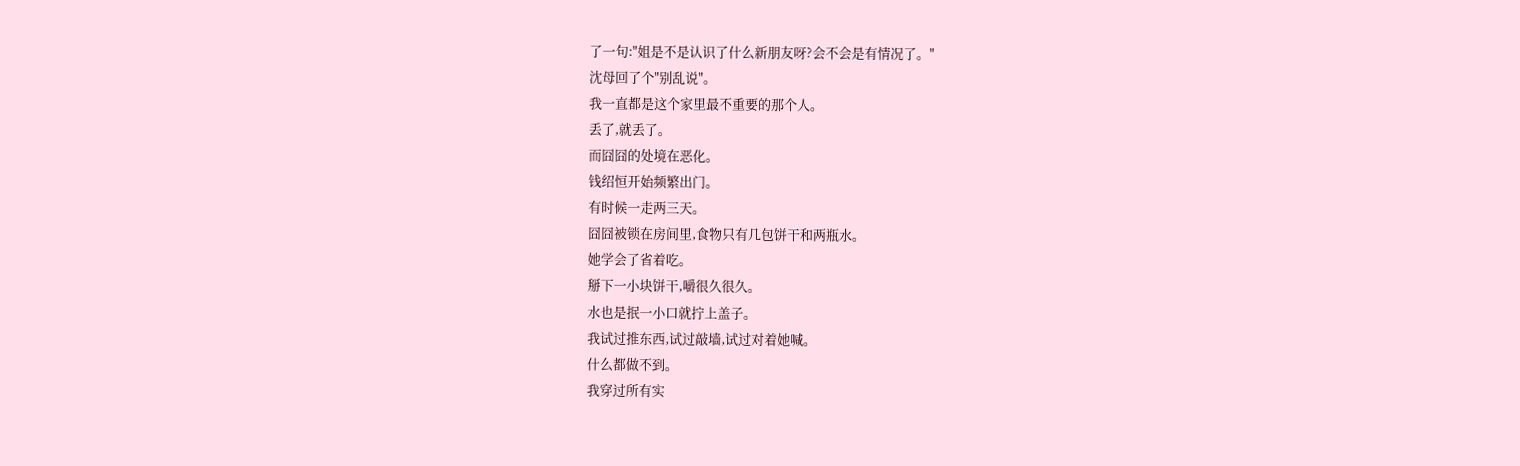了一句:"姐是不是认识了什么新朋友呀?会不会是有情况了。"
沈母回了个"别乱说"。
我一直都是这个家里最不重要的那个人。
丢了,就丢了。
而囧囧的处境在恶化。
钱绍恒开始频繁出门。
有时候一走两三天。
囧囧被锁在房间里,食物只有几包饼干和两瓶水。
她学会了省着吃。
掰下一小块饼干,嚼很久很久。
水也是抿一小口就拧上盖子。
我试过推东西,试过敲墙,试过对着她喊。
什么都做不到。
我穿过所有实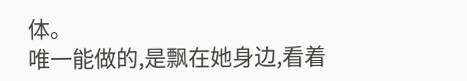体。
唯一能做的,是飘在她身边,看着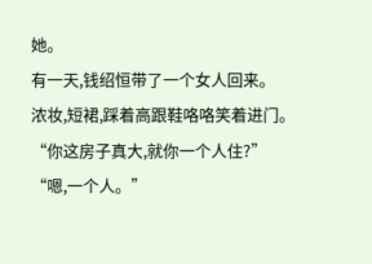她。
有一天,钱绍恒带了一个女人回来。
浓妆,短裙,踩着高跟鞋咯咯笑着进门。
“你这房子真大,就你一个人住?”
“嗯,一个人。”